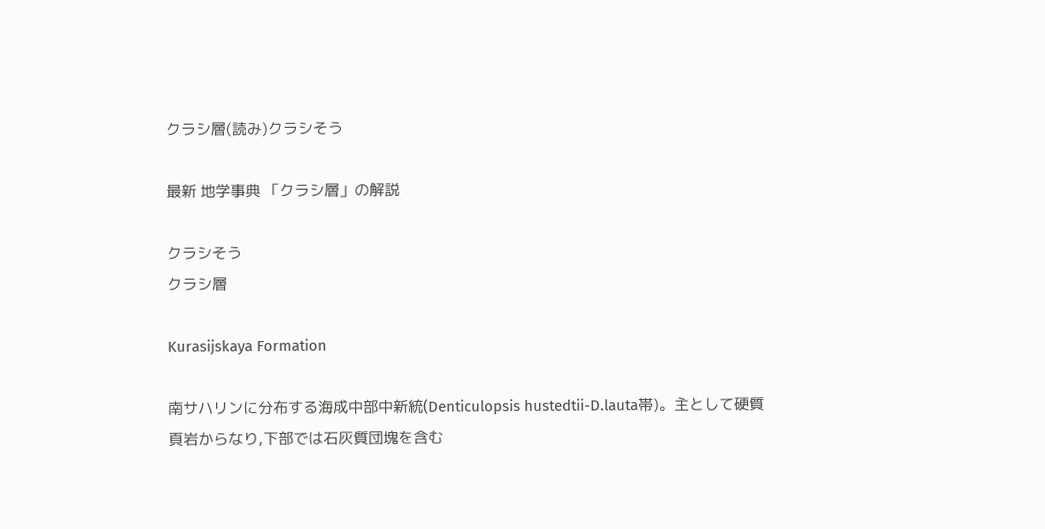クラシ層(読み)クラシそう

最新 地学事典 「クラシ層」の解説

クラシそう
クラシ層

Kurasijskaya Formation

南サハリンに分布する海成中部中新統(Denticulopsis hustedtii-D.lauta帯)。主として硬質頁岩からなり,下部では石灰質団塊を含む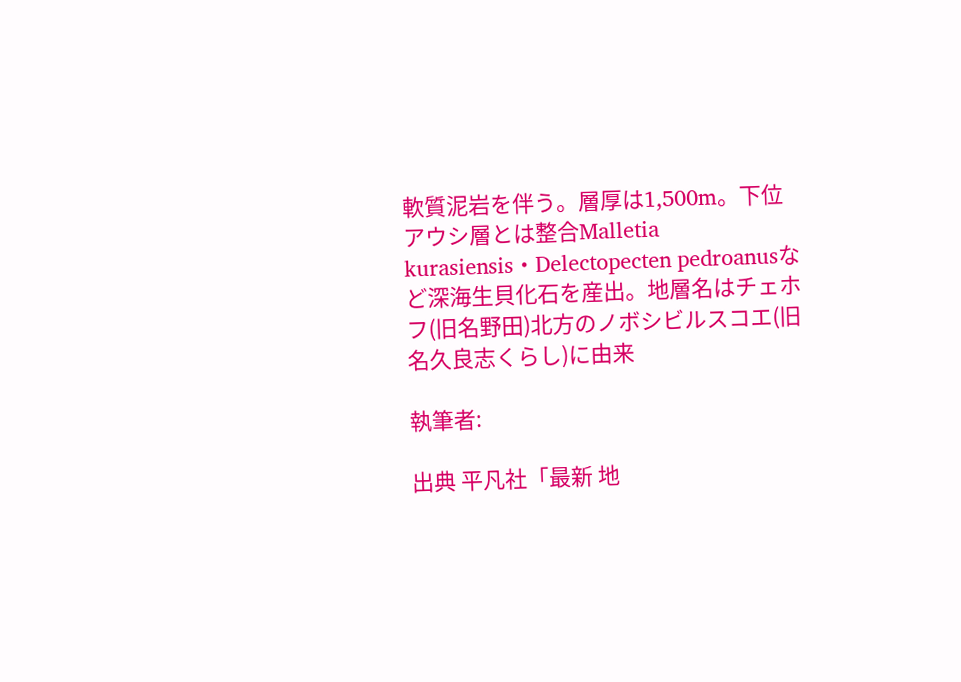軟質泥岩を伴う。層厚は1,500m。下位アウシ層とは整合Malletia kurasiensis・Delectopecten pedroanusなど深海生貝化石を産出。地層名はチェホフ(旧名野田)北方のノボシビルスコエ(旧名久良志くらし)に由来

執筆者:

出典 平凡社「最新 地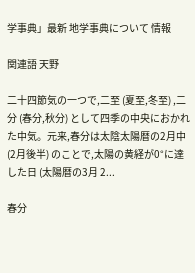学事典」最新 地学事典について 情報

関連語 天野

二十四節気の一つで,二至 (夏至,冬至) ,二分 (春分,秋分) として四季の中央におかれた中気。元来,春分は太陰太陽暦の2月中 (2月後半) のことで,太陽の黄経が0°に達した日 (太陽暦の3月 2...

春分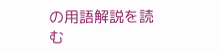の用語解説を読む